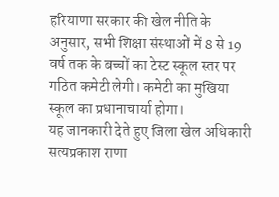हरियाणा सरकार की खेल नीति के अनुसार, सभी शिक्षा संस्थाओं में 8 से 19 वर्ष तक के बच्चों का टेस्ट स्कूल स्तर पर गठित कमेटी लेगी। कमेटी का मुखिया स्कूल का प्रधानाचार्या होगा।
यह जानकारी देते हुए जिला खेल अधिकारी सत्यप्रकाश राणा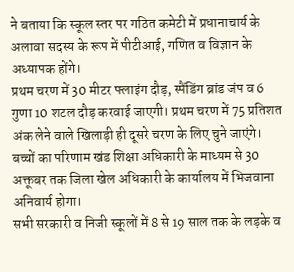ने बताया कि स्कूल स्तर पर गठित कमेटी में प्रधानाचार्य के अलावा सदस्य के रूप में पीटीआई, गणित व विज्ञान के अध्यापक होंगे।
प्रथम चरण में 30 मीटर फ्लाइंग दौड़, स्पैंडिंग ब्रांड जंप व 6 गुणा 10 शटल दौड़ करवाई जाएगी। प्रथम चरण में 75 प्रतिशत अंक लेने वाले खिलाड़ी ही दूसरे चरण के लिए चुने जाएंगे।
बच्चों का परिणाम खंड शिक्षा अधिकारी के माध्यम से 30 अक्तूबर तक जिला खेल अधिकारी के कार्यालय में भिजवाना अनिवार्य होगा।
सभी सरकारी व निजी स्कूलों में 8 से 19 साल तक के लड़के व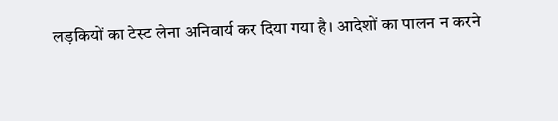लड़कियों का टेस्ट लेना अनिवार्य कर दिया गया है। आदेशों का पालन न करने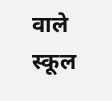वाले स्कूल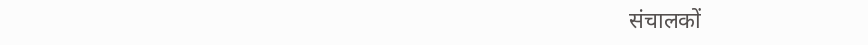संचालकों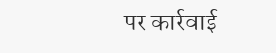पर कार्रवाई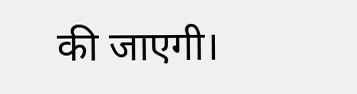की जाएगी।